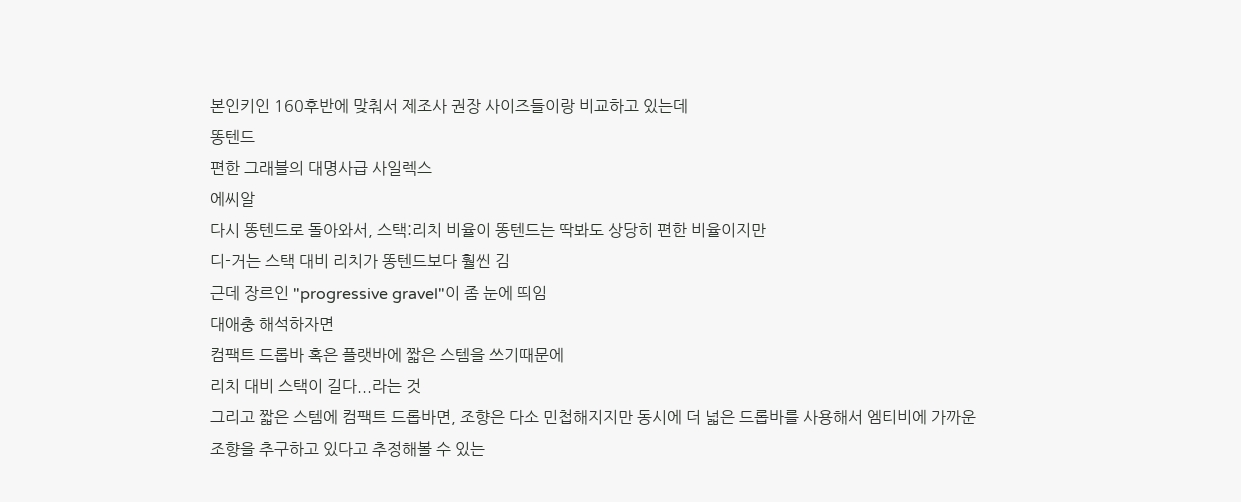본인키인 160후반에 맞춰서 제조사 권장 사이즈들이랑 비교하고 있는데
똥텐드
편한 그래블의 대명사급 사일렉스
에씨알
다시 똥텐드로 돌아와서, 스택:리치 비율이 똥텐드는 딱봐도 상당히 편한 비율이지만
디-거는 스택 대비 리치가 똥텐드보다 훨씬 김
근데 장르인 "progressive gravel"이 좀 눈에 띄임
대애충 해석하자면
컴팩트 드롭바 혹은 플랫바에 짧은 스템을 쓰기때문에
리치 대비 스택이 길다...라는 것
그리고 짧은 스템에 컴팩트 드롭바면, 조향은 다소 민첩해지지만 동시에 더 넓은 드롭바를 사용해서 엠티비에 가까운 조향을 추구하고 있다고 추정해볼 수 있는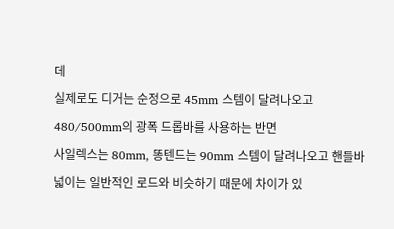데
실제로도 디거는 순정으로 45mm 스템이 달려나오고 480/500mm의 광폭 드롭바를 사용하는 반면
사일렉스는 80mm, 똥텐드는 90mm 스템이 달려나오고 핸들바 넓이는 일반적인 로드와 비슷하기 때문에 차이가 있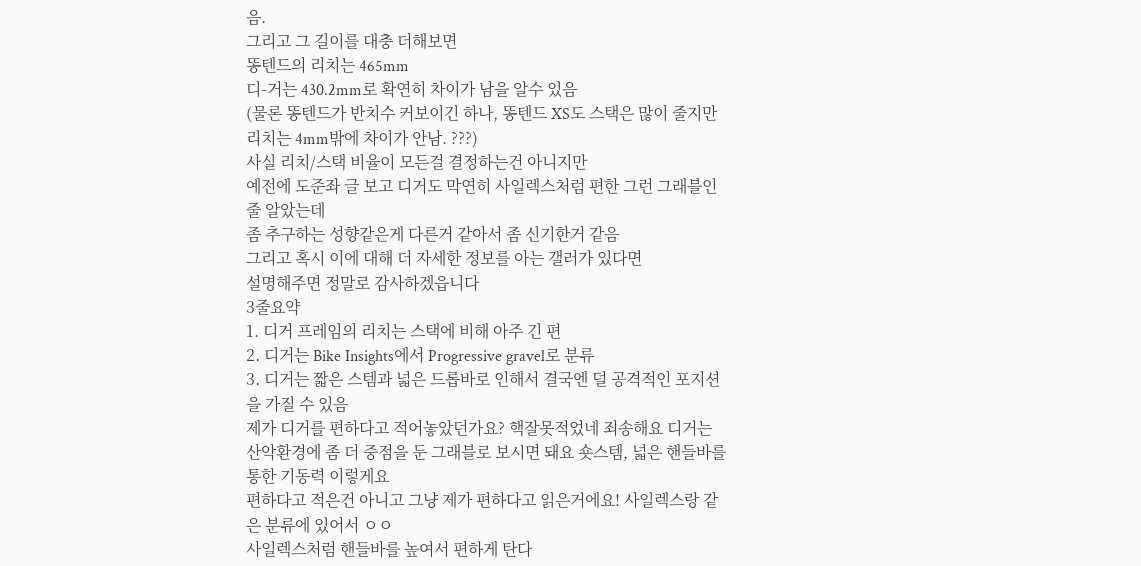음.
그리고 그 길이를 대충 더해보면
똥텐드의 리치는 465mm
디-거는 430.2mm로 확연히 차이가 남을 알수 있음
(물론 똥텐드가 반치수 커보이긴 하나, 똥텐드 XS도 스택은 많이 줄지만 리치는 4mm밖에 차이가 안남. ???)
사실 리치/스택 비율이 모든걸 결정하는건 아니지만
예전에 도준좌 글 보고 디거도 막연히 사일렉스처럼 편한 그런 그래블인줄 알았는데
좀 추구하는 성향같은게 다른거 같아서 좀 신기한거 같음
그리고 혹시 이에 대해 더 자세한 정보를 아는 갤러가 있다면
설명해주면 정말로 감사하겠읍니다
3줄요약
1. 디거 프레임의 리치는 스택에 비해 아주 긴 편
2. 디거는 Bike Insights에서 Progressive gravel로 분류
3. 디거는 짧은 스템과 넓은 드롭바로 인해서 결국엔 덜 공격적인 포지션을 가질 수 있음
제가 디거를 편하다고 적어놓았던가요? 핵잘못적었네 죄송해요 디거는 산악환경에 좀 더 중점을 둔 그래블로 보시면 돼요 숏스템, 넓은 핸들바를 통한 기동력 이렇게요
편하다고 적은건 아니고 그냥 제가 편하다고 읽은거에요! 사일렉스랑 같은 분류에 있어서 ㅇㅇ
사일렉스처럼 핸들바를 높여서 편하게 탄다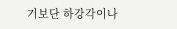기보단 하강각이나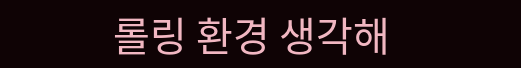롤링 환경 생각해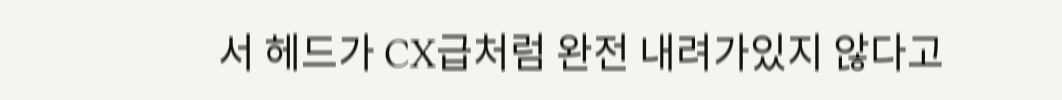서 헤드가 CX급처럼 완전 내려가있지 않다고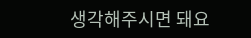생각해주시면 돼요